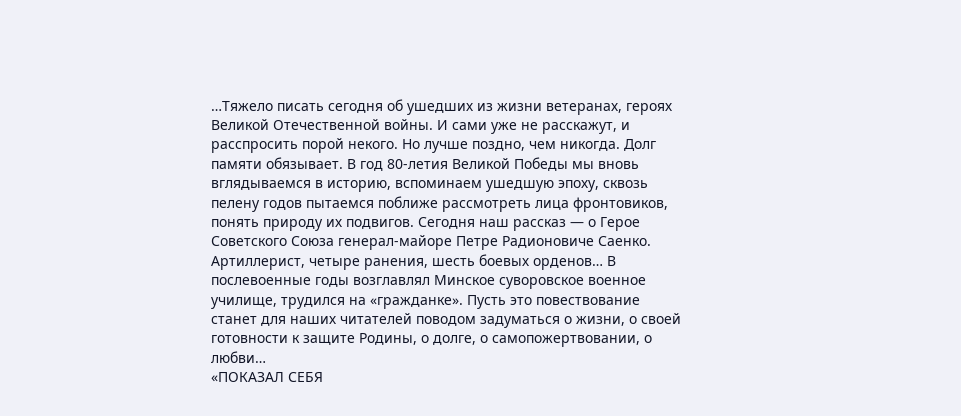…Тяжело писать сегодня об ушедших из жизни ветеранах, героях Великой Отечественной войны. И сами уже не расскажут, и расспросить порой некого. Но лучше поздно, чем никогда. Долг памяти обязывает. В год 80‑летия Великой Победы мы вновь вглядываемся в историю, вспоминаем ушедшую эпоху, сквозь пелену годов пытаемся поближе рассмотреть лица фронтовиков, понять природу их подвигов. Сегодня наш рассказ — о Герое Советского Союза генерал‑майоре Петре Радионовиче Саенко. Артиллерист, четыре ранения, шесть боевых орденов… В послевоенные годы возглавлял Минское суворовское военное училище, трудился на «гражданке». Пусть это повествование станет для наших читателей поводом задуматься о жизни, о своей готовности к защите Родины, о долге, о самопожертвовании, о любви…
«ПОКАЗАЛ СЕБЯ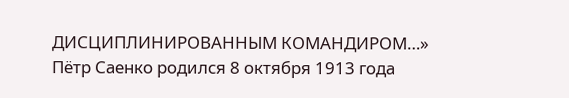ДИСЦИПЛИНИРОВАННЫМ КОМАНДИРОМ…»
Пётр Саенко родился 8 октября 1913 года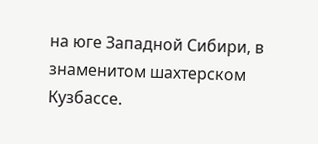на юге Западной Сибири, в знаменитом шахтерском Кузбассе.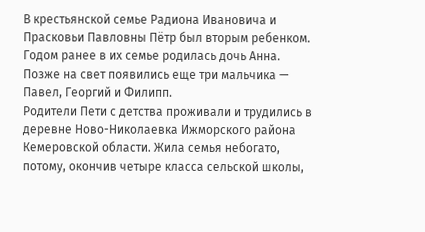В крестьянской семье Радиона Ивановича и Прасковьи Павловны Пётр был вторым ребенком. Годом ранее в их семье родилась дочь Анна. Позже на свет появились еще три мальчика — Павел, Георгий и Филипп.
Родители Пети с детства проживали и трудились в деревне Ново-Николаевка Ижморского района Кемеровской области. Жила семья небогато, потому, окончив четыре класса сельской школы,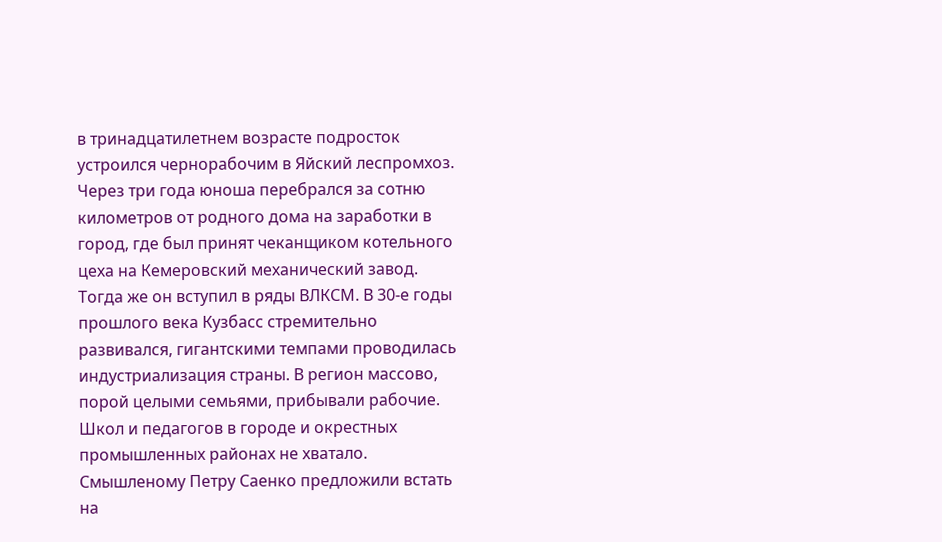в тринадцатилетнем возрасте подросток устроился чернорабочим в Яйский леспромхоз. Через три года юноша перебрался за сотню километров от родного дома на заработки в город, где был принят чеканщиком котельного цеха на Кемеровский механический завод. Тогда же он вступил в ряды ВЛКСМ. В 30-е годы прошлого века Кузбасс стремительно развивался, гигантскими темпами проводилась индустриализация страны. В регион массово, порой целыми семьями, прибывали рабочие. Школ и педагогов в городе и окрестных промышленных районах не хватало. Смышленому Петру Саенко предложили встать на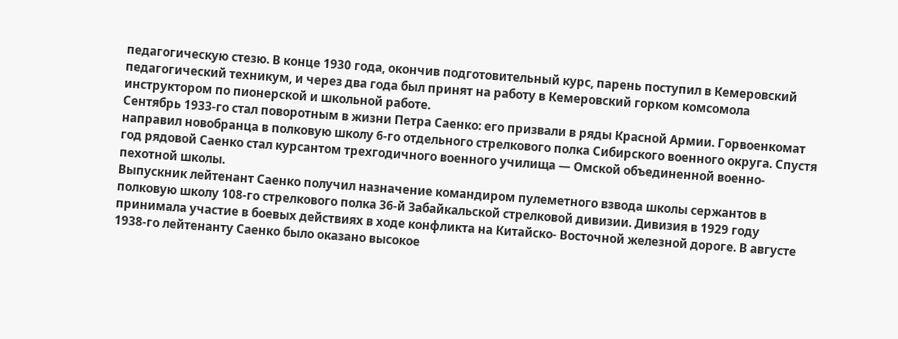педагогическую стезю. В конце 1930 года, окончив подготовительный курс, парень поступил в Кемеровский педагогический техникум, и через два года был принят на работу в Кемеровский горком комсомола инструктором по пионерской и школьной работе.
Сентябрь 1933‑го стал поворотным в жизни Петра Саенко: его призвали в ряды Красной Армии. Горвоенкомат направил новобранца в полковую школу 6‑го отдельного стрелкового полка Сибирского военного округа. Спустя год рядовой Саенко стал курсантом трехгодичного военного училища — Омской объединенной военно-пехотной школы.
Выпускник лейтенант Саенко получил назначение командиром пулеметного взвода школы сержантов в полковую школу 108-го стрелкового полка 36-й Забайкальской стрелковой дивизии. Дивизия в 1929 году принимала участие в боевых действиях в ходе конфликта на Китайско- Восточной железной дороге. В августе 1938-го лейтенанту Саенко было оказано высокое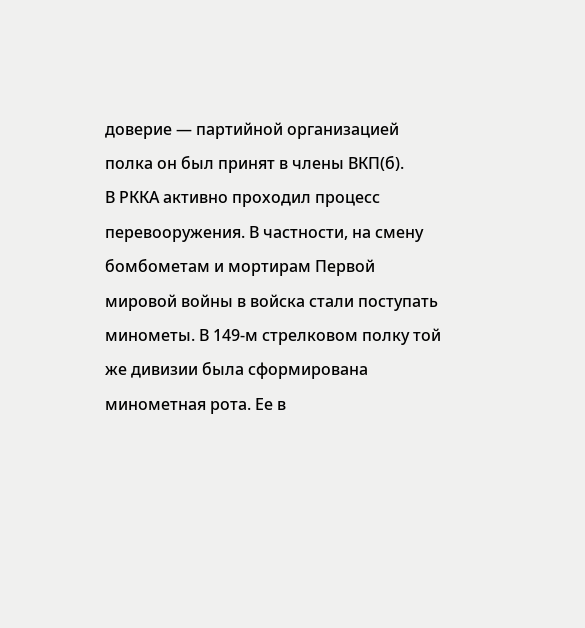доверие — партийной организацией полка он был принят в члены ВКП(б).
В РККА активно проходил процесс перевооружения. В частности, на смену бомбометам и мортирам Первой мировой войны в войска стали поступать минометы. В 149-м стрелковом полку той же дивизии была сформирована минометная рота. Ее в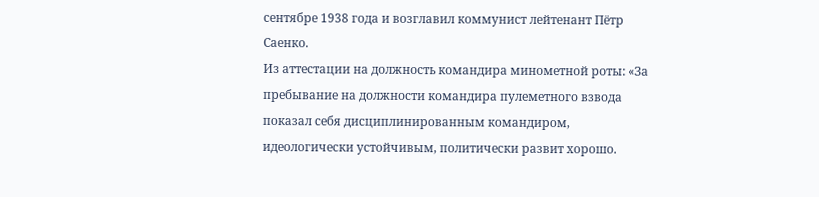сентябре 1938 года и возглавил коммунист лейтенант Пётр Саенко.
Из аттестации на должность командира минометной роты: «За пребывание на должности командира пулеметного взвода показал себя дисциплинированным командиром, идеологически устойчивым, политически развит хорошо.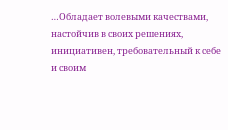…Обладает волевыми качествами, настойчив в своих решениях, инициативен, требовательный к себе и своим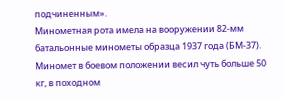подчиненным».
Минометная рота имела на вооружении 82-мм батальонные минометы образца 1937 года (БМ-37). Миномет в боевом положении весил чуть больше 50 кг, в походном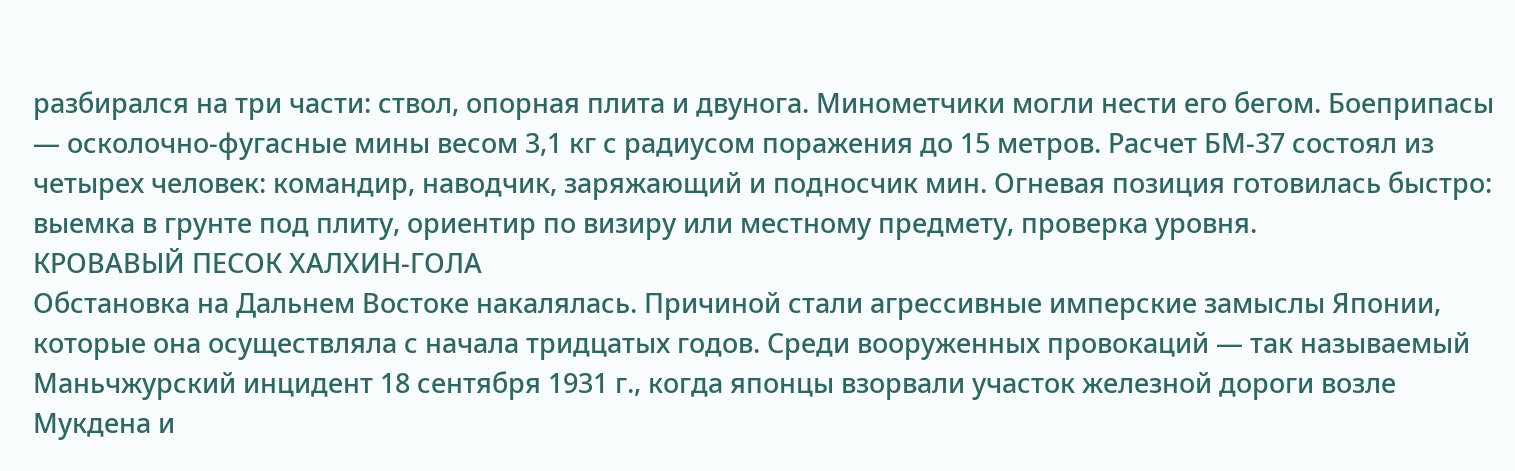разбирался на три части: ствол, опорная плита и двунога. Минометчики могли нести его бегом. Боеприпасы — осколочно-фугасные мины весом 3,1 кг с радиусом поражения до 15 метров. Расчет БМ-37 состоял из четырех человек: командир, наводчик, заряжающий и подносчик мин. Огневая позиция готовилась быстро: выемка в грунте под плиту, ориентир по визиру или местному предмету, проверка уровня.
КРОВАВЫЙ ПЕСОК ХАЛХИН-ГОЛА
Обстановка на Дальнем Востоке накалялась. Причиной стали агрессивные имперские замыслы Японии, которые она осуществляла с начала тридцатых годов. Среди вооруженных провокаций — так называемый Маньчжурский инцидент 18 сентября 1931 г., когда японцы взорвали участок железной дороги возле Мукдена и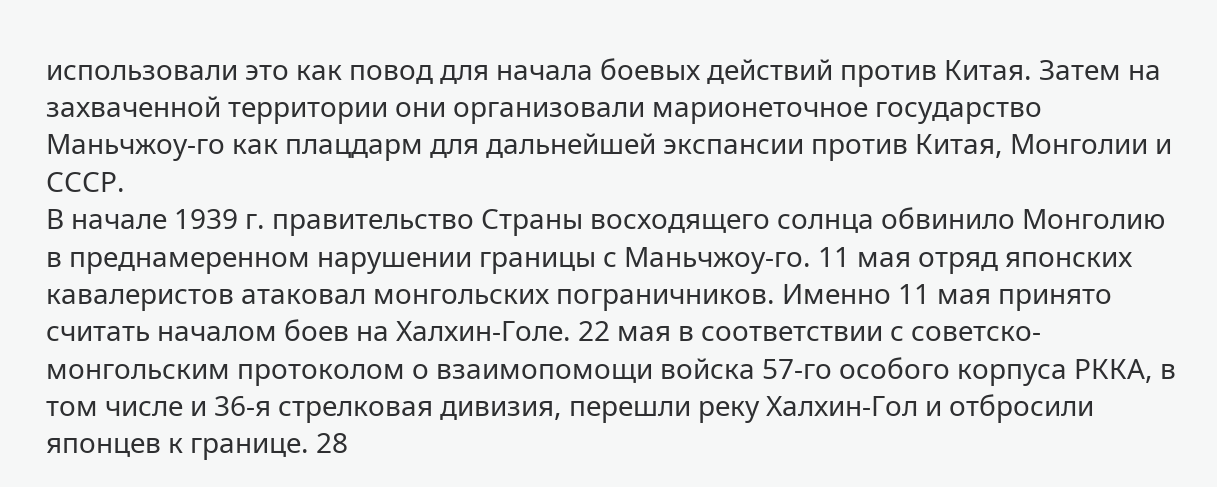использовали это как повод для начала боевых действий против Китая. Затем на захваченной территории они организовали марионеточное государство Маньчжоу-го как плацдарм для дальнейшей экспансии против Китая, Монголии и СССР.
В начале 1939 г. правительство Страны восходящего солнца обвинило Монголию в преднамеренном нарушении границы с Маньчжоу-го. 11 мая отряд японских кавалеристов атаковал монгольских пограничников. Именно 11 мая принято считать началом боев на Халхин-Голе. 22 мая в соответствии с советско-монгольским протоколом о взаимопомощи войска 57-го особого корпуса РККА, в том числе и 36-я стрелковая дивизия, перешли реку Халхин-Гол и отбросили японцев к границе. 28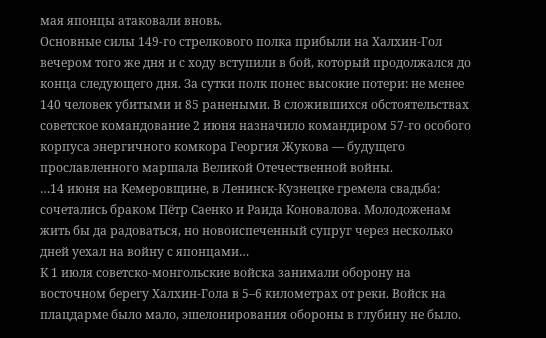мая японцы атаковали вновь.
Основные силы 149-го стрелкового полка прибыли на Халхин-Гол вечером того же дня и с ходу вступили в бой, который продолжался до конца следующего дня. За сутки полк понес высокие потери: не менее 140 человек убитыми и 85 ранеными. В сложившихся обстоятельствах советское командование 2 июня назначило командиром 57-го особого корпуса энергичного комкора Георгия Жукова — будущего прославленного маршала Великой Отечественной войны.
…14 июня на Кемеровщине, в Ленинск-Кузнецке гремела свадьба: сочетались браком Пётр Саенко и Раида Коновалова. Молодоженам жить бы да радоваться, но новоиспеченный супруг через несколько дней уехал на войну с японцами…
К 1 июля советско-монгольские войска занимали оборону на восточном берегу Халхин-Гола в 5–6 километрах от реки. Войск на плацдарме было мало, эшелонирования обороны в глубину не было.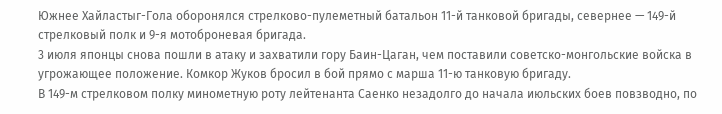Южнее Хайластыг-Гола оборонялся стрелково-пулеметный батальон 11-й танковой бригады, севернее — 149-й стрелковый полк и 9-я мотоброневая бригада.
3 июля японцы снова пошли в атаку и захватили гору Баин-Цаган, чем поставили советско-монгольские войска в угрожающее положение. Комкор Жуков бросил в бой прямо с марша 11-ю танковую бригаду.
В 149-м стрелковом полку минометную роту лейтенанта Саенко незадолго до начала июльских боев повзводно, по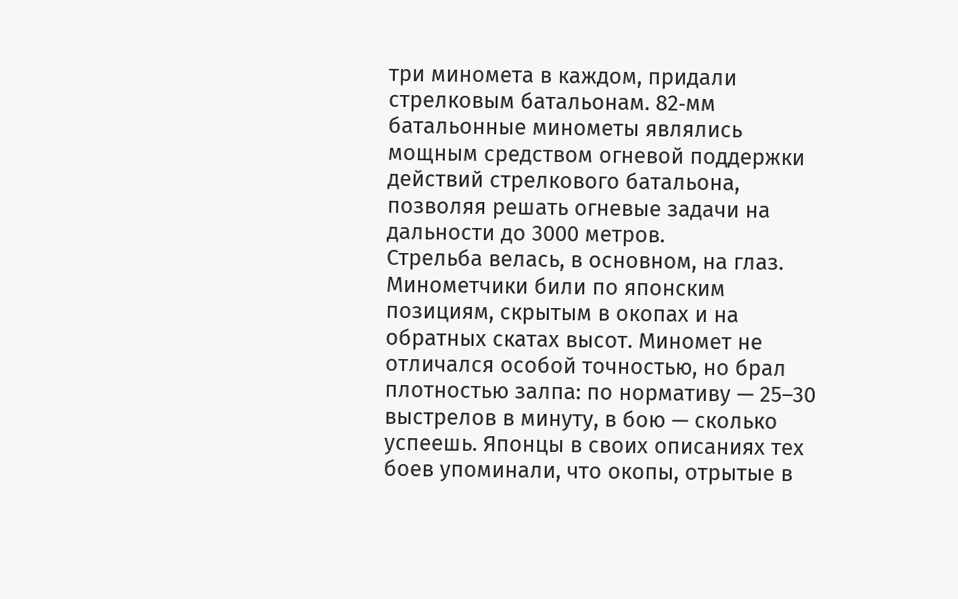три миномета в каждом, придали стрелковым батальонам. 82‑мм батальонные минометы являлись мощным средством огневой поддержки действий стрелкового батальона, позволяя решать огневые задачи на дальности до 3000 метров.
Стрельба велась, в основном, на глаз. Минометчики били по японским позициям, скрытым в окопах и на обратных скатах высот. Миномет не отличался особой точностью, но брал плотностью залпа: по нормативу — 25–30 выстрелов в минуту, в бою — сколько успеешь. Японцы в своих описаниях тех боев упоминали, что окопы, отрытые в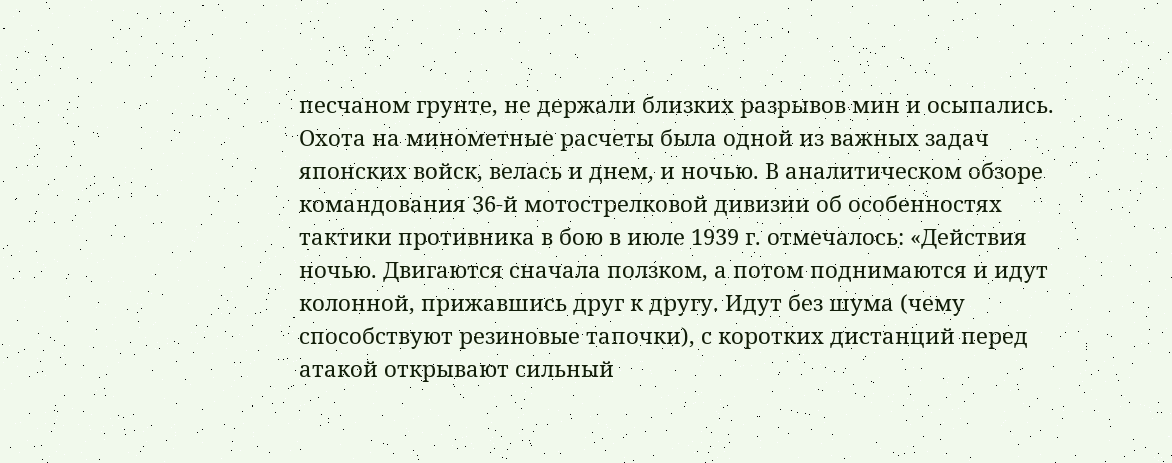песчаном грунте, не держали близких разрывов мин и осыпались.
Охота на минометные расчеты была одной из важных задач японских войск, велась и днем, и ночью. В аналитическом обзоре командования 36-й мотострелковой дивизии об особенностях тактики противника в бою в июле 1939 г. отмечалось: «Действия ночью. Двигаются сначала ползком, а потом поднимаются и идут колонной, прижавшись друг к другу. Идут без шума (чему способствуют резиновые тапочки), с коротких дистанций перед атакой открывают сильный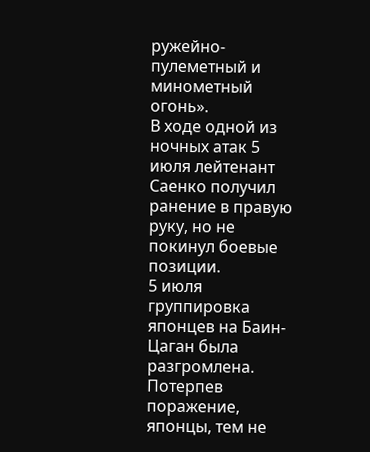ружейно-пулеметный и минометный огонь».
В ходе одной из ночных атак 5 июля лейтенант Саенко получил ранение в правую руку, но не покинул боевые позиции.
5 июля группировка японцев на Баин-Цаган была разгромлена. Потерпев поражение, японцы, тем не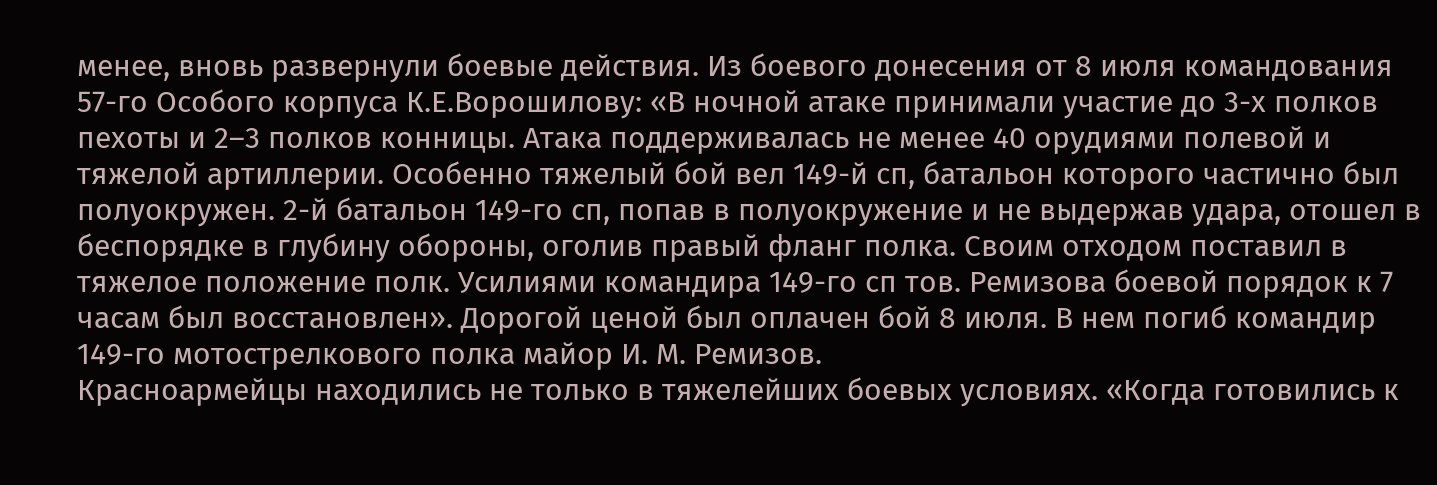менее, вновь развернули боевые действия. Из боевого донесения от 8 июля командования 57-го Особого корпуса К.Е.Ворошилову: «В ночной атаке принимали участие до 3-х полков пехоты и 2–3 полков конницы. Атака поддерживалась не менее 40 орудиями полевой и тяжелой артиллерии. Особенно тяжелый бой вел 149-й сп, батальон которого частично был полуокружен. 2-й батальон 149-го сп, попав в полуокружение и не выдержав удара, отошел в беспорядке в глубину обороны, оголив правый фланг полка. Своим отходом поставил в тяжелое положение полк. Усилиями командира 149-го сп тов. Ремизова боевой порядок к 7 часам был восстановлен». Дорогой ценой был оплачен бой 8 июля. В нем погиб командир 149-го мотострелкового полка майор И. М. Ремизов.
Красноармейцы находились не только в тяжелейших боевых условиях. «Когда готовились к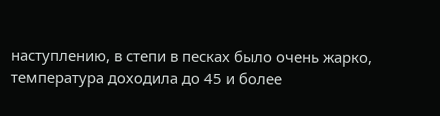наступлению, в степи в песках было очень жарко, температура доходила до 45 и более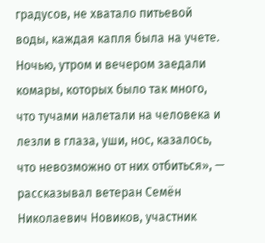градусов, не хватало питьевой воды, каждая капля была на учете. Ночью, утром и вечером заедали комары, которых было так много, что тучами налетали на человека и лезли в глаза, уши, нос, казалось, что невозможно от них отбиться», — рассказывал ветеран Семён Николаевич Новиков, участник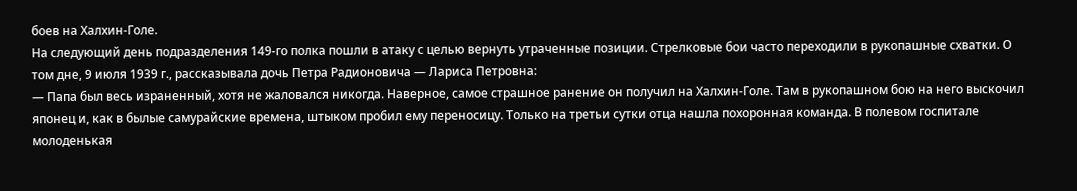боев на Халхин-Голе.
На следующий день подразделения 149-го полка пошли в атаку с целью вернуть утраченные позиции. Стрелковые бои часто переходили в рукопашные схватки. О том дне, 9 июля 1939 г., рассказывала дочь Петра Радионовича — Лариса Петровна:
— Папа был весь израненный, хотя не жаловался никогда. Наверное, самое страшное ранение он получил на Халхин-Голе. Там в рукопашном бою на него выскочил японец и, как в былые самурайские времена, штыком пробил ему переносицу. Только на третьи сутки отца нашла похоронная команда. В полевом госпитале молоденькая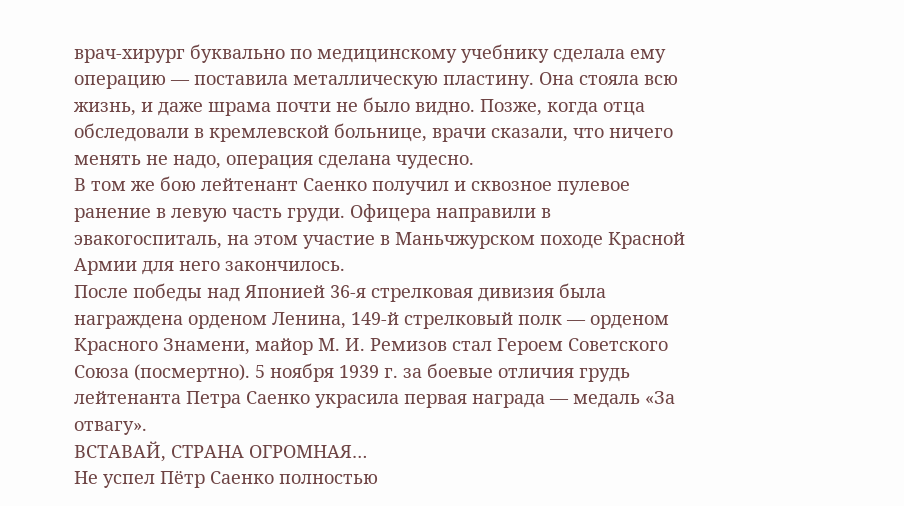врач-хирург буквально по медицинскому учебнику сделала ему операцию — поставила металлическую пластину. Она стояла всю жизнь, и даже шрама почти не было видно. Позже, когда отца обследовали в кремлевской больнице, врачи сказали, что ничего менять не надо, операция сделана чудесно.
В том же бою лейтенант Саенко получил и сквозное пулевое ранение в левую часть груди. Офицера направили в эвакогоспиталь, на этом участие в Маньчжурском походе Красной Армии для него закончилось.
После победы над Японией 36-я стрелковая дивизия была награждена орденом Ленина, 149-й стрелковый полк — орденом Красного Знамени, майор М. И. Ремизов стал Героем Советского Союза (посмертно). 5 ноября 1939 г. за боевые отличия грудь лейтенанта Петра Саенко украсила первая награда — медаль «За отвагу».
ВСТАВАЙ, СТРАНА ОГРОМНАЯ…
Не успел Пётр Саенко полностью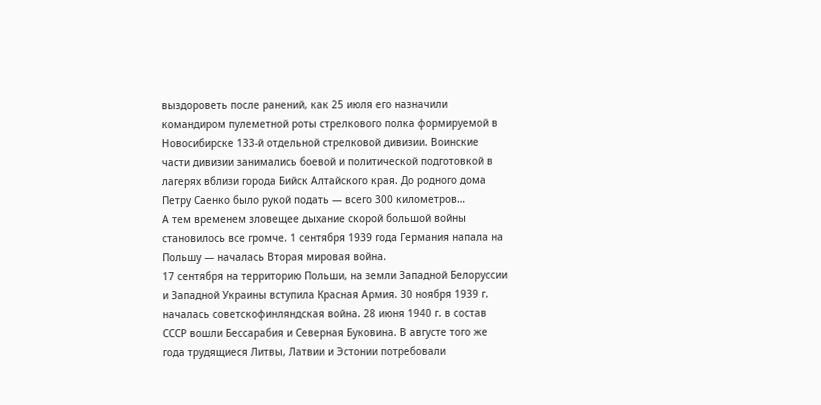выздороветь после ранений, как 25 июля его назначили командиром пулеметной роты стрелкового полка формируемой в Новосибирске 133-й отдельной стрелковой дивизии. Воинские части дивизии занимались боевой и политической подготовкой в лагерях вблизи города Бийск Алтайского края. До родного дома Петру Саенко было рукой подать — всего 300 километров…
А тем временем зловещее дыхание скорой большой войны становилось все громче. 1 сентября 1939 года Германия напала на Польшу — началась Вторая мировая война.
17 сентября на территорию Польши, на земли Западной Белоруссии и Западной Украины вступила Красная Армия. 30 ноября 1939 г. началась советскофинляндская война. 28 июня 1940 г. в состав СССР вошли Бессарабия и Северная Буковина. В августе того же года трудящиеся Литвы, Латвии и Эстонии потребовали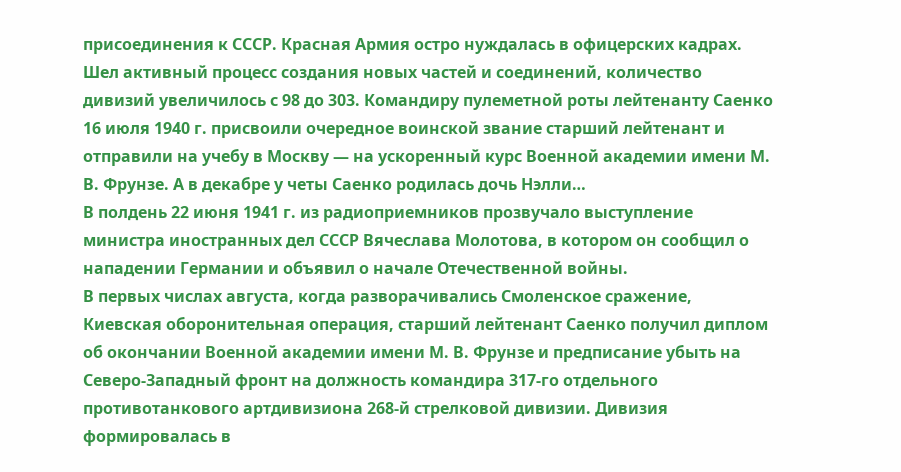присоединения к СССР. Красная Армия остро нуждалась в офицерских кадрах. Шел активный процесс создания новых частей и соединений, количество дивизий увеличилось с 98 до 303. Командиру пулеметной роты лейтенанту Саенко 16 июля 1940 г. присвоили очередное воинской звание старший лейтенант и отправили на учебу в Москву — на ускоренный курс Военной академии имени М. В. Фрунзе. А в декабре у четы Саенко родилась дочь Нэлли…
В полдень 22 июня 1941 г. из радиоприемников прозвучало выступление министра иностранных дел СССР Вячеслава Молотова, в котором он сообщил о нападении Германии и объявил о начале Отечественной войны.
В первых числах августа, когда разворачивались Смоленское сражение, Киевская оборонительная операция, старший лейтенант Саенко получил диплом об окончании Военной академии имени М. В. Фрунзе и предписание убыть на Северо-Западный фронт на должность командира 317-го отдельного противотанкового артдивизиона 268-й стрелковой дивизии. Дивизия формировалась в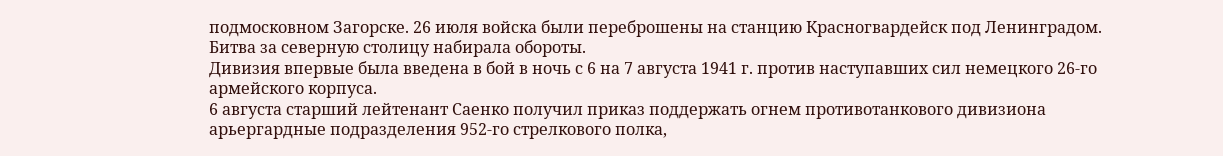подмосковном Загорске. 26 июля войска были переброшены на станцию Красногвардейск под Ленинградом. Битва за северную столицу набирала обороты.
Дивизия впервые была введена в бой в ночь с 6 на 7 августа 1941 г. против наступавших сил немецкого 26-го армейского корпуса.
6 августа старший лейтенант Саенко получил приказ поддержать огнем противотанкового дивизиона арьергардные подразделения 952-го стрелкового полка,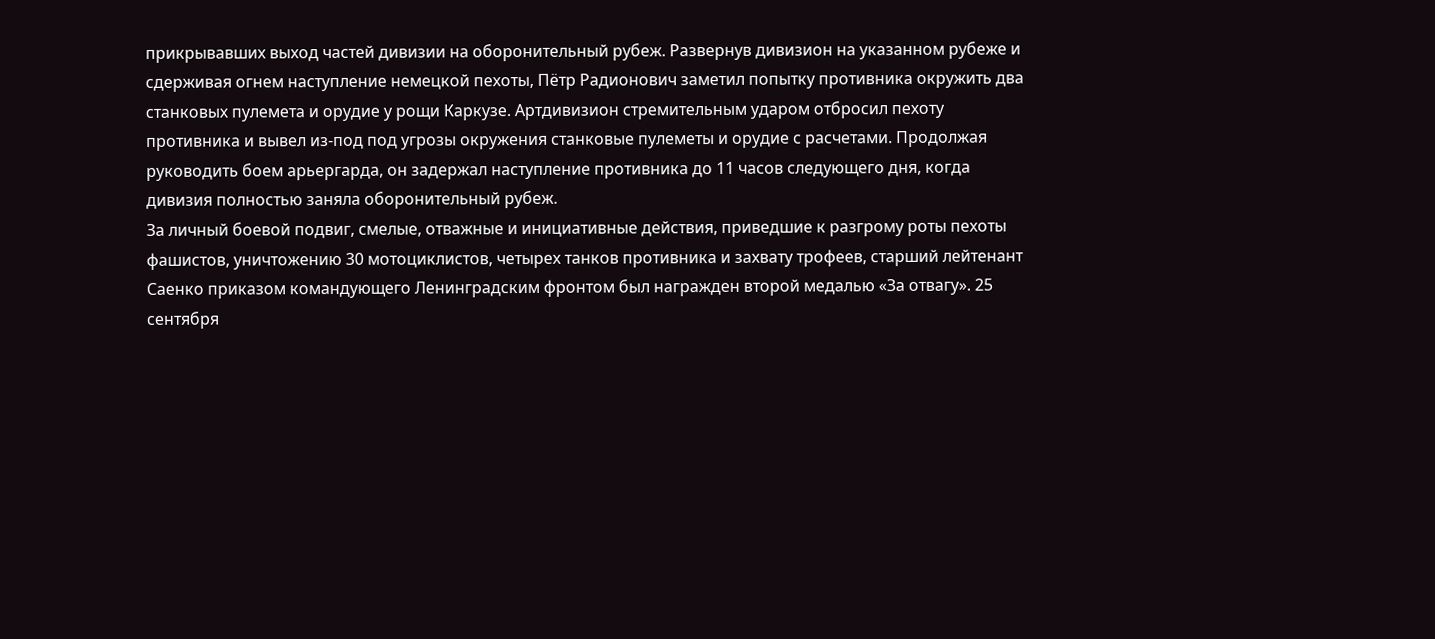прикрывавших выход частей дивизии на оборонительный рубеж. Развернув дивизион на указанном рубеже и сдерживая огнем наступление немецкой пехоты, Пётр Радионович заметил попытку противника окружить два станковых пулемета и орудие у рощи Каркузе. Артдивизион стремительным ударом отбросил пехоту противника и вывел из-под под угрозы окружения станковые пулеметы и орудие с расчетами. Продолжая руководить боем арьергарда, он задержал наступление противника до 11 часов следующего дня, когда дивизия полностью заняла оборонительный рубеж.
За личный боевой подвиг, смелые, отважные и инициативные действия, приведшие к разгрому роты пехоты фашистов, уничтожению 30 мотоциклистов, четырех танков противника и захвату трофеев, старший лейтенант Саенко приказом командующего Ленинградским фронтом был награжден второй медалью «За отвагу». 25 сентября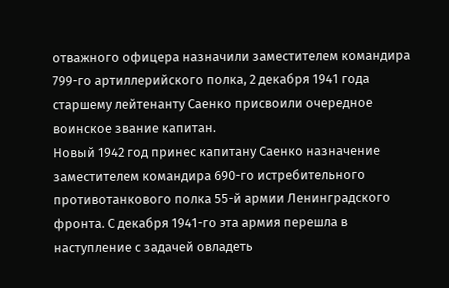отважного офицера назначили заместителем командира 799-го артиллерийского полка, 2 декабря 1941 года старшему лейтенанту Саенко присвоили очередное воинское звание капитан.
Новый 1942 год принес капитану Саенко назначение заместителем командира 690-го истребительного противотанкового полка 55-й армии Ленинградского фронта. С декабря 1941-го эта армия перешла в наступление с задачей овладеть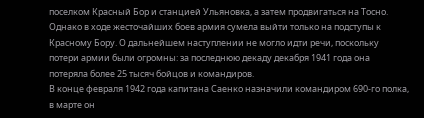поселком Красный Бор и станцией Ульяновка, а затем продвигаться на Тосно. Однако в ходе жесточайших боев армия сумела выйти только на подступы к Красному Бору. О дальнейшем наступлении не могло идти речи, поскольку потери армии были огромны: за последнюю декаду декабря 1941 года она потеряла более 25 тысяч бойцов и командиров.
В конце февраля 1942 года капитана Саенко назначили командиром 690-го полка, в марте он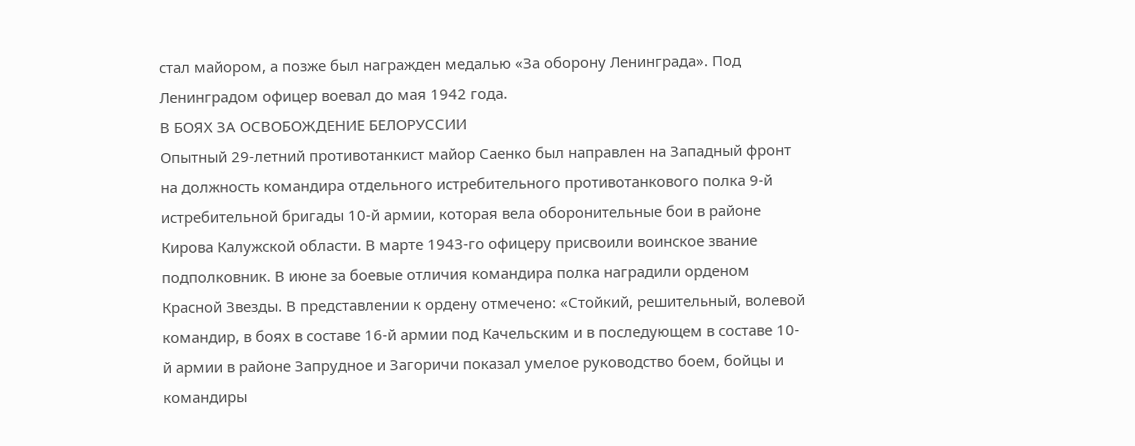стал майором, а позже был награжден медалью «За оборону Ленинграда». Под Ленинградом офицер воевал до мая 1942 года.
В БОЯХ ЗА ОСВОБОЖДЕНИЕ БЕЛОРУССИИ
Опытный 29-летний противотанкист майор Саенко был направлен на Западный фронт на должность командира отдельного истребительного противотанкового полка 9-й истребительной бригады 10-й армии, которая вела оборонительные бои в районе Кирова Калужской области. В марте 1943-го офицеру присвоили воинское звание подполковник. В июне за боевые отличия командира полка наградили орденом Красной Звезды. В представлении к ордену отмечено: «Стойкий, решительный, волевой командир, в боях в составе 16-й армии под Качельским и в последующем в составе 10-й армии в районе Запрудное и Загоричи показал умелое руководство боем, бойцы и командиры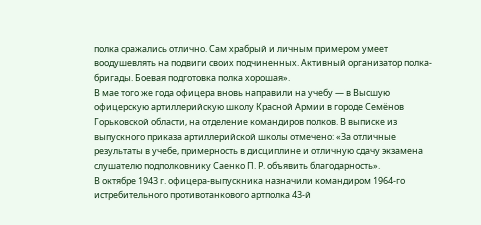полка сражались отлично. Сам храбрый и личным примером умеет воодушевлять на подвиги своих подчиненных. Активный организатор полка-бригады. Боевая подготовка полка хорошая».
В мае того же года офицера вновь направили на учебу — в Высшую офицерскую артиллерийскую школу Красной Армии в городе Семёнов Горьковской области, на отделение командиров полков. В выписке из выпускного приказа артиллерийской школы отмечено: «За отличные результаты в учебе, примерность в дисциплине и отличную сдачу экзамена слушателю подполковнику Саенко П. Р. объявить благодарность».
В октябре 1943 г. офицера-выпускника назначили командиром 1964-го истребительного противотанкового артполка 43-й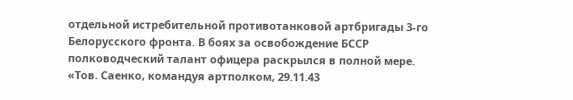отдельной истребительной противотанковой артбригады 3-го Белорусского фронта. В боях за освобождение БССР полководческий талант офицера раскрылся в полной мере. «Тов. Саенко, командуя артполком, 29.11.43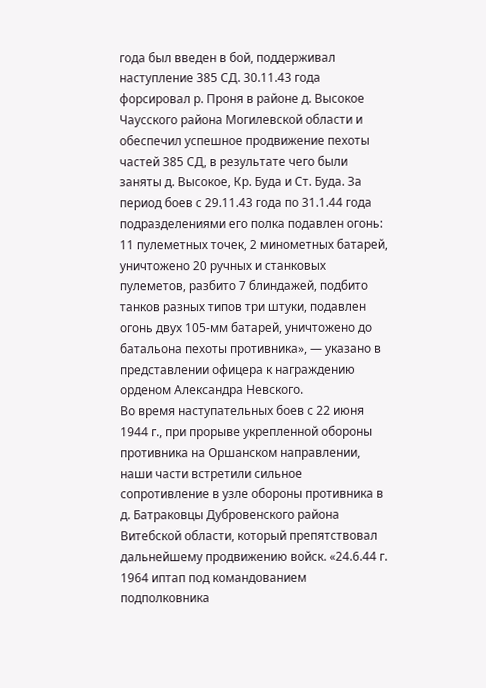года был введен в бой, поддерживал наступление 385 СД. 30.11.43 года форсировал р. Проня в районе д. Высокое Чаусского района Могилевской области и обеспечил успешное продвижение пехоты частей 385 СД, в результате чего были заняты д. Высокое, Кр. Буда и Ст. Буда. За период боев с 29.11.43 года по 31.1.44 года подразделениями его полка подавлен огонь: 11 пулеметных точек, 2 минометных батарей, уничтожено 20 ручных и станковых пулеметов, разбито 7 блиндажей, подбито танков разных типов три штуки, подавлен огонь двух 105-мм батарей, уничтожено до батальона пехоты противника», — указано в представлении офицера к награждению орденом Александра Невского.
Во время наступательных боев с 22 июня 1944 г., при прорыве укрепленной обороны противника на Оршанском направлении, наши части встретили сильное сопротивление в узле обороны противника в д. Батраковцы Дубровенского района Витебской области, который препятствовал дальнейшему продвижению войск. «24.6.44 г. 1964 иптап под командованием подполковника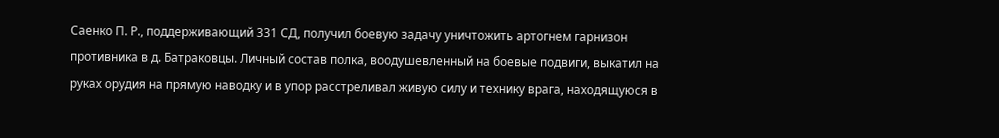Саенко П. Р., поддерживающий 331 СД, получил боевую задачу уничтожить артогнем гарнизон противника в д. Батраковцы. Личный состав полка, воодушевленный на боевые подвиги, выкатил на руках орудия на прямую наводку и в упор расстреливал живую силу и технику врага, находящуюся в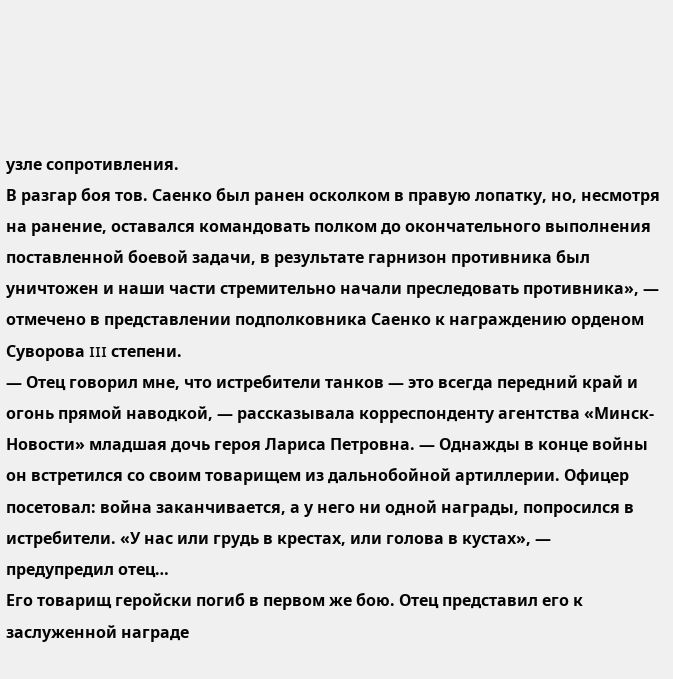узле сопротивления.
В разгар боя тов. Саенко был ранен осколком в правую лопатку, но, несмотря на ранение, оставался командовать полком до окончательного выполнения поставленной боевой задачи, в результате гарнизон противника был уничтожен и наши части стремительно начали преследовать противника», — отмечено в представлении подполковника Саенко к награждению орденом Суворова III степени.
— Отец говорил мне, что истребители танков — это всегда передний край и огонь прямой наводкой, — рассказывала корреспонденту агентства «Минск-Новости» младшая дочь героя Лариса Петровна. — Однажды в конце войны он встретился со своим товарищем из дальнобойной артиллерии. Офицер посетовал: война заканчивается, а у него ни одной награды, попросился в истребители. «У нас или грудь в крестах, или голова в кустах», — предупредил отец…
Его товарищ геройски погиб в первом же бою. Отец представил его к заслуженной награде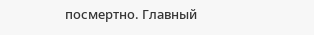посмертно. Главный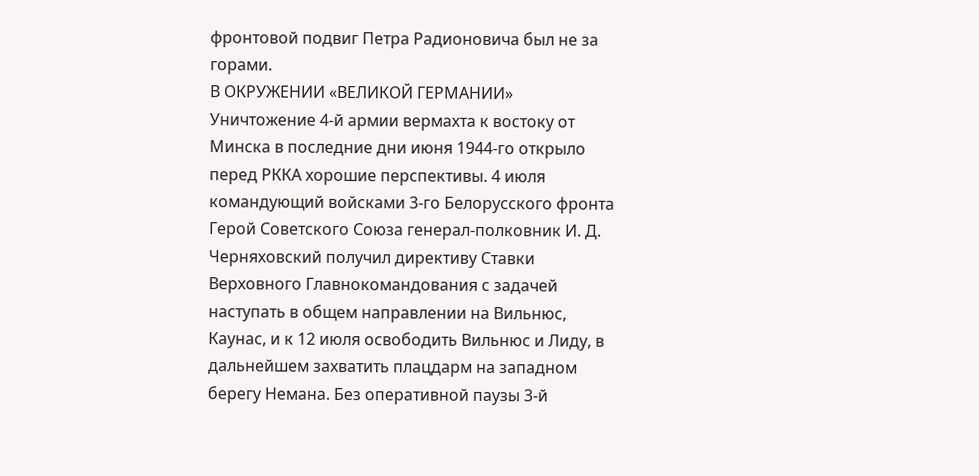фронтовой подвиг Петра Радионовича был не за горами.
В ОКРУЖЕНИИ «ВЕЛИКОЙ ГЕРМАНИИ»
Уничтожение 4-й армии вермахта к востоку от Минска в последние дни июня 1944-го открыло перед РККА хорошие перспективы. 4 июля командующий войсками 3-го Белорусского фронта Герой Советского Союза генерал-полковник И. Д. Черняховский получил директиву Ставки Верховного Главнокомандования с задачей наступать в общем направлении на Вильнюс, Каунас, и к 12 июля освободить Вильнюс и Лиду, в дальнейшем захватить плацдарм на западном берегу Немана. Без оперативной паузы 3-й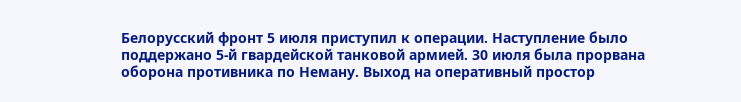Белорусский фронт 5 июля приступил к операции. Наступление было поддержано 5-й гвардейской танковой армией. 30 июля была прорвана оборона противника по Неману. Выход на оперативный простор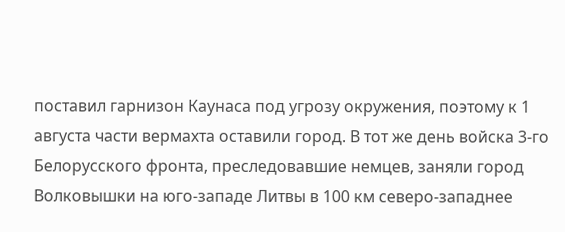поставил гарнизон Каунаса под угрозу окружения, поэтому к 1 августа части вермахта оставили город. В тот же день войска 3-го Белорусского фронта, преследовавшие немцев, заняли город Волковышки на юго-западе Литвы в 100 км северо-западнее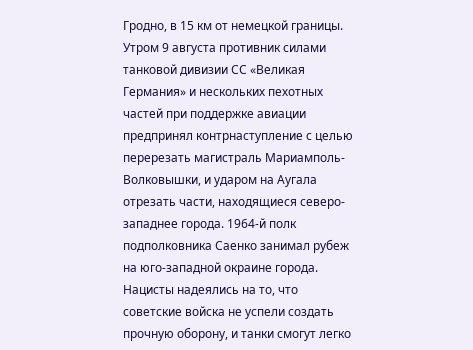Гродно, в 15 км от немецкой границы.
Утром 9 августа противник силами танковой дивизии СС «Великая Германия» и нескольких пехотных частей при поддержке авиации предпринял контрнаступление с целью перерезать магистраль Мариамполь-Волковышки, и ударом на Аугала отрезать части, находящиеся северо-западнее города. 1964-й полк подполковника Саенко занимал рубеж на юго-западной окраине города. Нацисты надеялись на то, что советские войска не успели создать прочную оборону, и танки смогут легко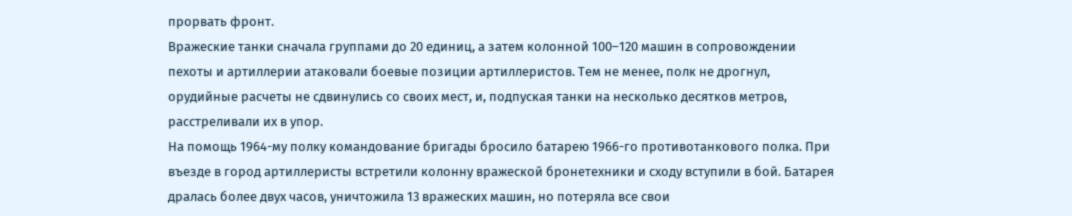прорвать фронт.
Вражеские танки сначала группами до 20 единиц, а затем колонной 100–120 машин в сопровождении пехоты и артиллерии атаковали боевые позиции артиллеристов. Тем не менее, полк не дрогнул, орудийные расчеты не сдвинулись со своих мест, и, подпуская танки на несколько десятков метров, расстреливали их в упор.
На помощь 1964-му полку командование бригады бросило батарею 1966-го противотанкового полка. При въезде в город артиллеристы встретили колонну вражеской бронетехники и сходу вступили в бой. Батарея дралась более двух часов, уничтожила 13 вражеских машин, но потеряла все свои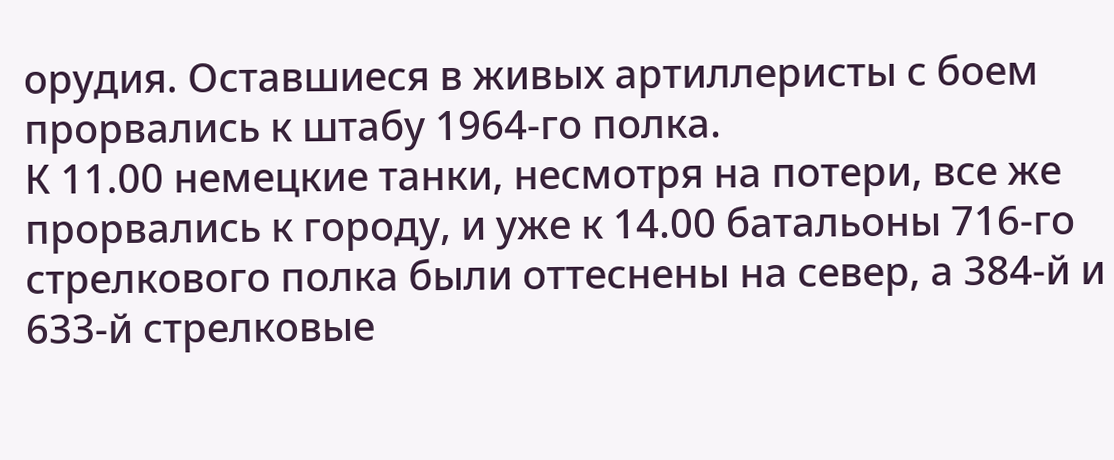орудия. Оставшиеся в живых артиллеристы с боем прорвались к штабу 1964-го полка.
К 11.00 немецкие танки, несмотря на потери, все же прорвались к городу, и уже к 14.00 батальоны 716-го стрелкового полка были оттеснены на север, а 384-й и 633-й стрелковые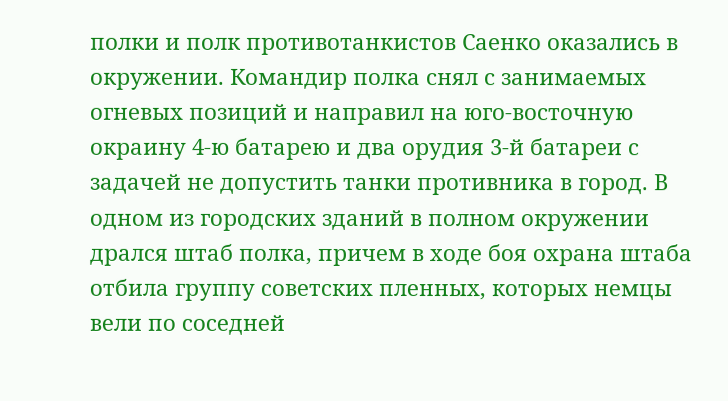полки и полк противотанкистов Саенко оказались в окружении. Командир полка снял с занимаемых огневых позиций и направил на юго-восточную окраину 4-ю батарею и два орудия 3-й батареи с задачей не допустить танки противника в город. В одном из городских зданий в полном окружении дрался штаб полка, причем в ходе боя охрана штаба отбила группу советских пленных, которых немцы вели по соседней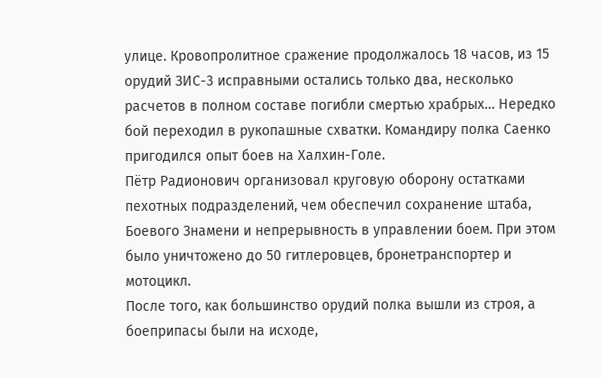улице. Кровопролитное сражение продолжалось 18 часов, из 15 орудий ЗИС-3 исправными остались только два, несколько расчетов в полном составе погибли смертью храбрых… Нередко бой переходил в рукопашные схватки. Командиру полка Саенко пригодился опыт боев на Халхин-Голе.
Пётр Радионович организовал круговую оборону остатками пехотных подразделений, чем обеспечил сохранение штаба, Боевого Знамени и непрерывность в управлении боем. При этом было уничтожено до 50 гитлеровцев, бронетранспортер и мотоцикл.
После того, как большинство орудий полка вышли из строя, а боеприпасы были на исходе,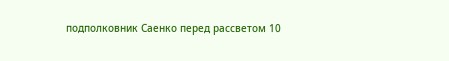подполковник Саенко перед рассветом 10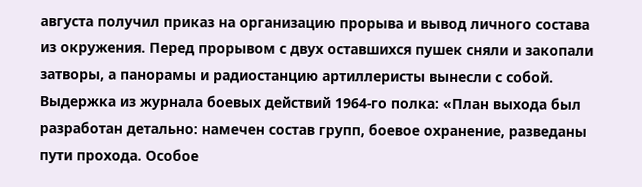августа получил приказ на организацию прорыва и вывод личного состава из окружения. Перед прорывом с двух оставшихся пушек сняли и закопали затворы, а панорамы и радиостанцию артиллеристы вынесли с собой. Выдержка из журнала боевых действий 1964-го полка: «План выхода был разработан детально: намечен состав групп, боевое охранение, разведаны пути прохода. Особое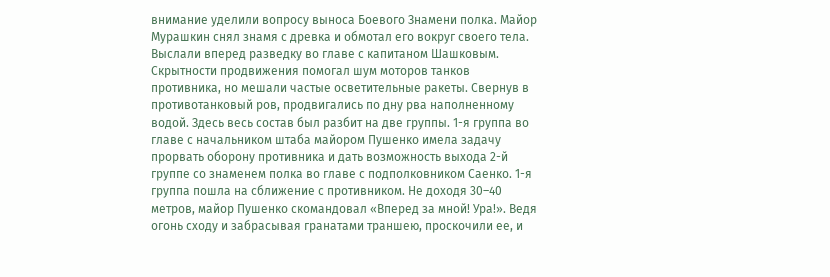внимание уделили вопросу выноса Боевого Знамени полка. Майор Мурашкин снял знамя с древка и обмотал его вокруг своего тела. Выслали вперед разведку во главе с капитаном Шашковым. Скрытности продвижения помогал шум моторов танков противника, но мешали частые осветительные ракеты. Свернув в противотанковый ров, продвигались по дну рва наполненному водой. Здесь весь состав был разбит на две группы. 1-я группа во главе с начальником штаба майором Пушенко имела задачу прорвать оборону противника и дать возможность выхода 2-й группе со знаменем полка во главе с подполковником Саенко. 1-я группа пошла на сближение с противником. Не доходя 30–40 метров, майор Пушенко скомандовал «Вперед за мной! Ура!». Ведя огонь сходу и забрасывая гранатами траншею, проскочили ее, и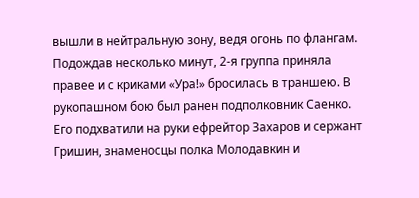вышли в нейтральную зону, ведя огонь по флангам. Подождав несколько минут, 2-я группа приняла правее и с криками «Ура!» бросилась в траншею. В рукопашном бою был ранен подполковник Саенко. Его подхватили на руки ефрейтор Захаров и сержант Гришин, знаменосцы полка Молодавкин и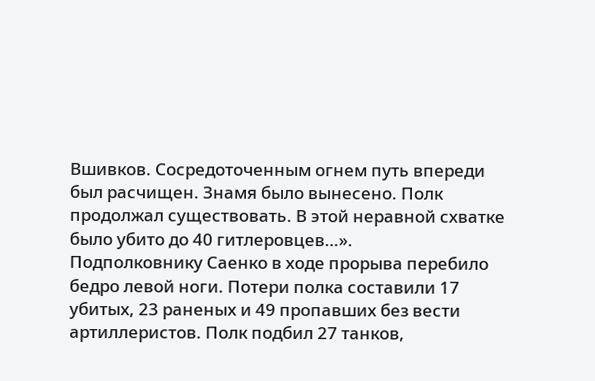Вшивков. Сосредоточенным огнем путь впереди был расчищен. Знамя было вынесено. Полк продолжал существовать. В этой неравной схватке было убито до 40 гитлеровцев…».
Подполковнику Саенко в ходе прорыва перебило бедро левой ноги. Потери полка составили 17 убитых, 23 раненых и 49 пропавших без вести артиллеристов. Полк подбил 27 танков,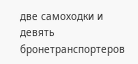две самоходки и девять бронетранспортеров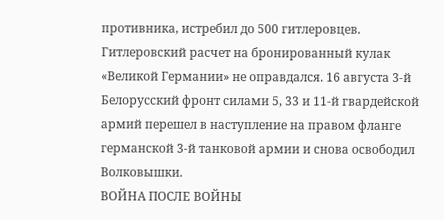противника, истребил до 500 гитлеровцев. Гитлеровский расчет на бронированный кулак «Великой Германии» не оправдался. 16 августа 3-й Белорусский фронт силами 5, 33 и 11-й гвардейской армий перешел в наступление на правом фланге германской 3-й танковой армии и снова освободил Волковышки.
ВОЙНА ПОСЛЕ ВОЙНЫ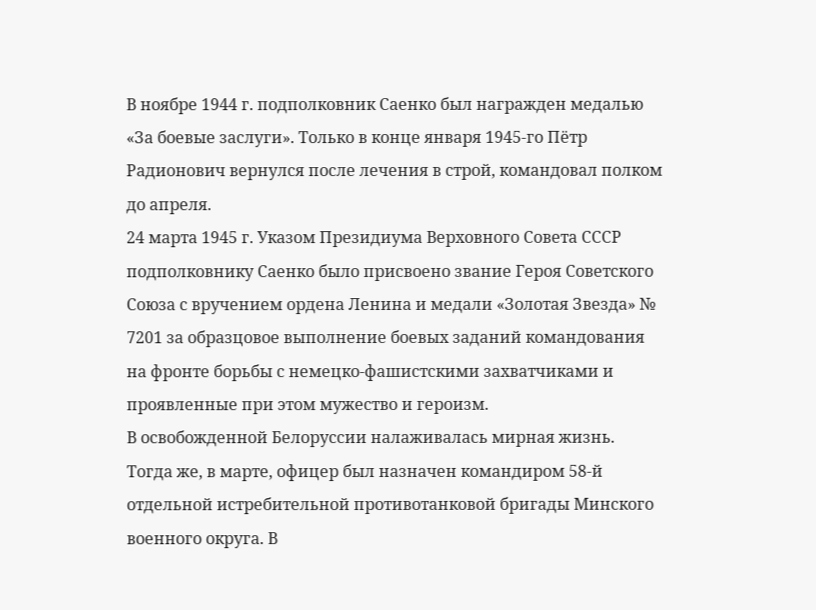В ноябре 1944 г. подполковник Саенко был награжден медалью «За боевые заслуги». Только в конце января 1945-го Пётр Радионович вернулся после лечения в строй, командовал полком до апреля.
24 марта 1945 г. Указом Президиума Верховного Совета СССР подполковнику Саенко было присвоено звание Героя Советского Союза с вручением ордена Ленина и медали «Золотая Звезда» № 7201 за образцовое выполнение боевых заданий командования на фронте борьбы с немецко-фашистскими захватчиками и проявленные при этом мужество и героизм.
В освобожденной Белоруссии налаживалась мирная жизнь. Тогда же, в марте, офицер был назначен командиром 58-й отдельной истребительной противотанковой бригады Минского военного округа. В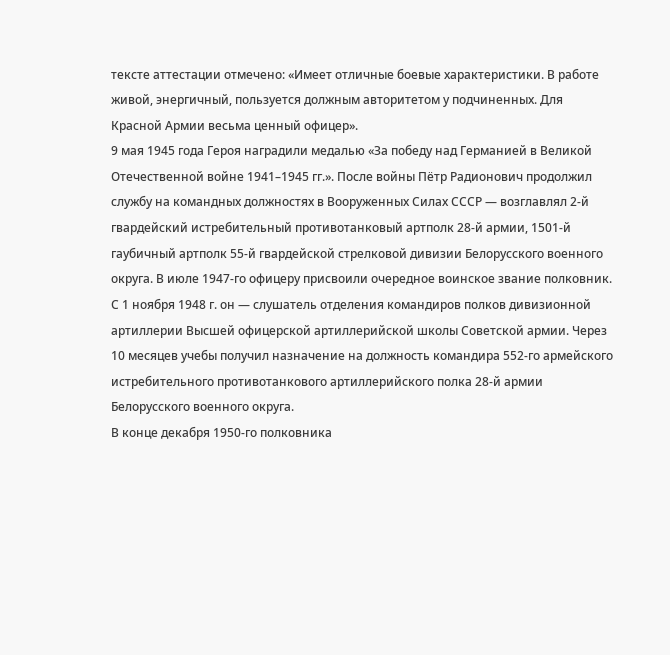тексте аттестации отмечено: «Имеет отличные боевые характеристики. В работе живой, энергичный, пользуется должным авторитетом у подчиненных. Для Красной Армии весьма ценный офицер».
9 мая 1945 года Героя наградили медалью «За победу над Германией в Великой Отечественной войне 1941–1945 гг.». После войны Пётр Радионович продолжил службу на командных должностях в Вооруженных Силах СССР — возглавлял 2-й гвардейский истребительный противотанковый артполк 28-й армии, 1501-й гаубичный артполк 55-й гвардейской стрелковой дивизии Белорусского военного округа. В июле 1947-го офицеру присвоили очередное воинское звание полковник. С 1 ноября 1948 г. он — слушатель отделения командиров полков дивизионной артиллерии Высшей офицерской артиллерийской школы Советской армии. Через 10 месяцев учебы получил назначение на должность командира 552-го армейского истребительного противотанкового артиллерийского полка 28-й армии Белорусского военного округа.
В конце декабря 1950-го полковника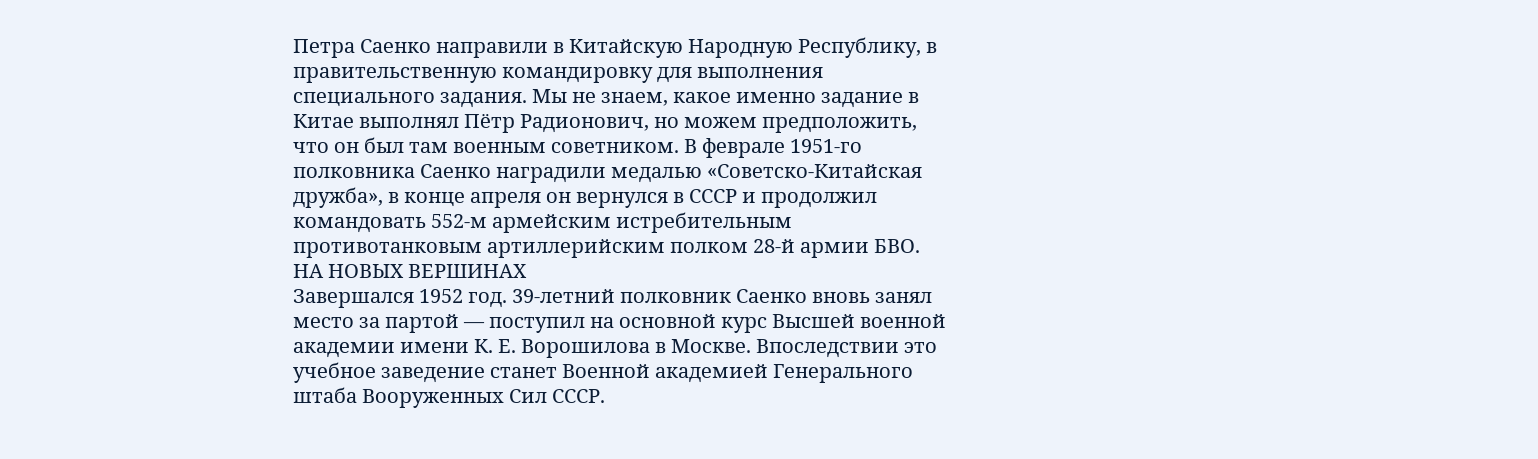Петра Саенко направили в Китайскую Народную Республику, в правительственную командировку для выполнения специального задания. Мы не знаем, какое именно задание в Китае выполнял Пётр Радионович, но можем предположить, что он был там военным советником. В феврале 1951-го полковника Саенко наградили медалью «Советско-Китайская дружба», в конце апреля он вернулся в СССР и продолжил командовать 552-м армейским истребительным противотанковым артиллерийским полком 28-й армии БВО.
НА НОВЫХ ВЕРШИНАХ
Завершался 1952 год. 39-летний полковник Саенко вновь занял место за партой — поступил на основной курс Высшей военной академии имени К. Е. Ворошилова в Москве. Впоследствии это учебное заведение станет Военной академией Генерального штаба Вооруженных Сил СССР.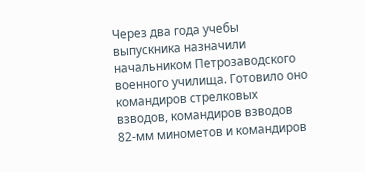Через два года учебы выпускника назначили начальником Петрозаводского военного училища. Готовило оно командиров стрелковых взводов, командиров взводов 82-мм минометов и командиров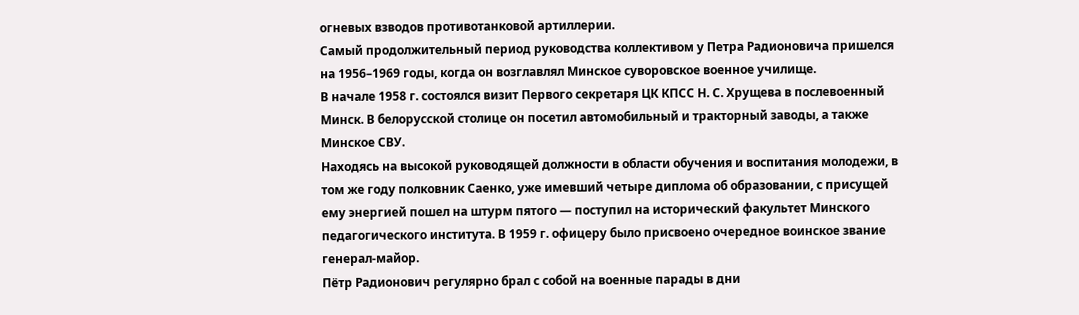огневых взводов противотанковой артиллерии.
Самый продолжительный период руководства коллективом у Петра Радионовича пришелся на 1956–1969 годы, когда он возглавлял Минское суворовское военное училище.
В начале 1958 г. состоялся визит Первого секретаря ЦК КПСС Н. С. Хрущева в послевоенный Минск. В белорусской столице он посетил автомобильный и тракторный заводы, а также Минское СВУ.
Находясь на высокой руководящей должности в области обучения и воспитания молодежи, в том же году полковник Саенко, уже имевший четыре диплома об образовании, с присущей ему энергией пошел на штурм пятого — поступил на исторический факультет Минского педагогического института. В 1959 г. офицеру было присвоено очередное воинское звание генерал-майор.
Пётр Радионович регулярно брал с собой на военные парады в дни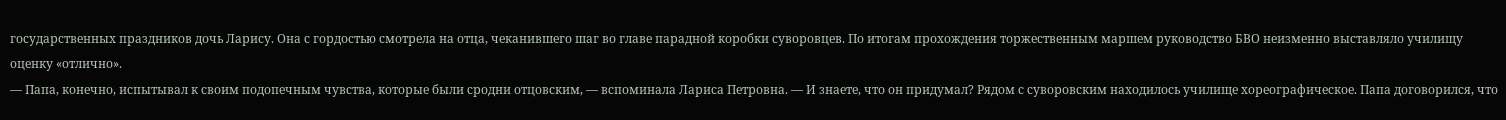государственных праздников дочь Ларису. Она с гордостью смотрела на отца, чеканившего шаг во главе парадной коробки суворовцев. По итогам прохождения торжественным маршем руководство БВО неизменно выставляло училищу оценку «отлично».
— Папа, конечно, испытывал к своим подопечным чувства, которые были сродни отцовским, — вспоминала Лариса Петровна. — И знаете, что он придумал? Рядом с суворовским находилось училище хореографическое. Папа договорился, что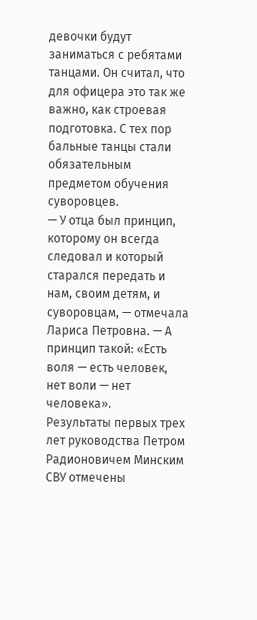девочки будут заниматься с ребятами танцами. Он считал, что для офицера это так же важно, как строевая подготовка. С тех пор бальные танцы стали обязательным предметом обучения суворовцев.
— У отца был принцип, которому он всегда следовал и который старался передать и нам, своим детям, и суворовцам, — отмечала Лариса Петровна. — А принцип такой: «Есть воля — есть человек, нет воли — нет человека».
Результаты первых трех лет руководства Петром Радионовичем Минским СВУ отмечены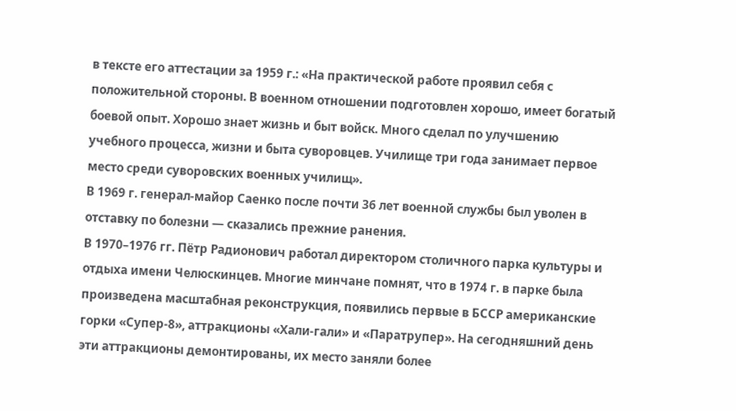в тексте его аттестации за 1959 г.: «На практической работе проявил себя с положительной стороны. В военном отношении подготовлен хорошо, имеет богатый боевой опыт. Хорошо знает жизнь и быт войск. Много сделал по улучшению учебного процесса, жизни и быта суворовцев. Училище три года занимает первое место среди суворовских военных училищ».
В 1969 г. генерал-майор Саенко после почти 36 лет военной службы был уволен в отставку по болезни — сказались прежние ранения.
В 1970–1976 гг. Пётр Радионович работал директором столичного парка культуры и отдыха имени Челюскинцев. Многие минчане помнят, что в 1974 г. в парке была произведена масштабная реконструкция, появились первые в БССР американские горки «Супер-8», аттракционы «Хали-гали» и «Паратрупер». На сегодняшний день эти аттракционы демонтированы, их место заняли более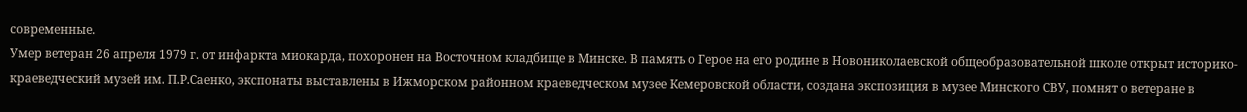современные.
Умер ветеран 26 апреля 1979 г. от инфаркта миокарда, похоронен на Восточном кладбище в Минске. В память о Герое на его родине в Новониколаевской общеобразовательной школе открыт историко-краеведческий музей им. П.Р.Саенко, экспонаты выставлены в Ижморском районном краеведческом музее Кемеровской области, создана экспозиция в музее Минского СВУ, помнят о ветеране в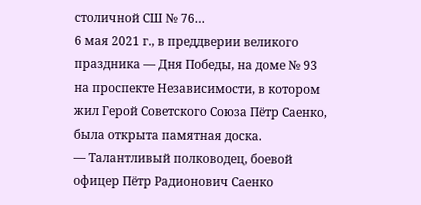столичной СШ № 76…
6 мая 2021 г., в преддверии великого праздника — Дня Победы, на доме № 93 на проспекте Независимости, в котором жил Герой Советского Союза Пётр Саенко, была открыта памятная доска.
— Талантливый полководец, боевой офицер Пётр Радионович Саенко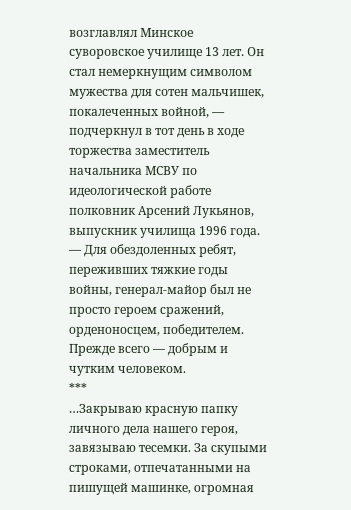возглавлял Минское суворовское училище 13 лет. Он стал немеркнущим символом мужества для сотен мальчишек, покалеченных войной, — подчеркнул в тот день в ходе торжества заместитель начальника МСВУ по идеологической работе полковник Арсений Лукьянов, выпускник училища 1996 года. — Для обездоленных ребят, переживших тяжкие годы войны, генерал-майор был не просто героем сражений, орденоносцем, победителем. Прежде всего — добрым и чутким человеком.
***
…Закрываю красную папку личного дела нашего героя, завязываю тесемки. За скупыми строками, отпечатанными на пишущей машинке, огромная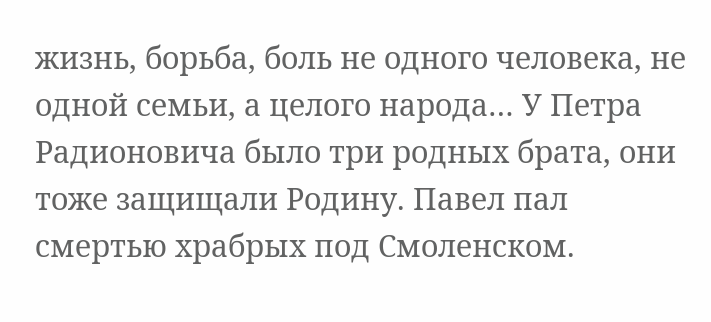жизнь, борьба, боль не одного человека, не одной семьи, а целого народа… У Петра Радионовича было три родных брата, они тоже защищали Родину. Павел пал смертью храбрых под Смоленском.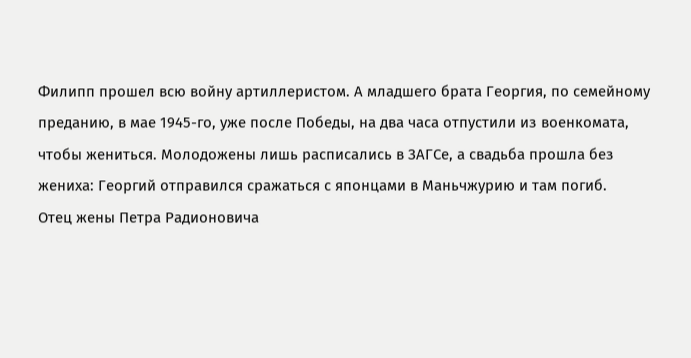Филипп прошел всю войну артиллеристом. А младшего брата Георгия, по семейному преданию, в мае 1945-го, уже после Победы, на два часа отпустили из военкомата, чтобы жениться. Молодожены лишь расписались в ЗАГСе, а свадьба прошла без жениха: Георгий отправился сражаться с японцами в Маньчжурию и там погиб.
Отец жены Петра Радионовича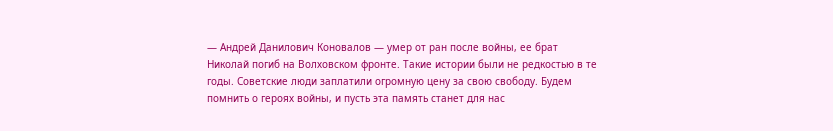— Андрей Данилович Коновалов — умер от ран после войны, ее брат Николай погиб на Волховском фронте. Такие истории были не редкостью в те годы. Советские люди заплатили огромную цену за свою свободу. Будем помнить о героях войны, и пусть эта память станет для нас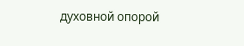духовной опорой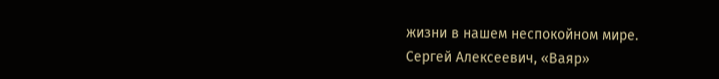жизни в нашем неспокойном мире.
Сергей Алексеевич, «Ваяр»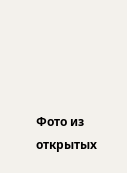Фото из открытых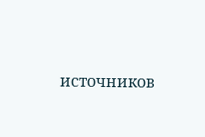источников